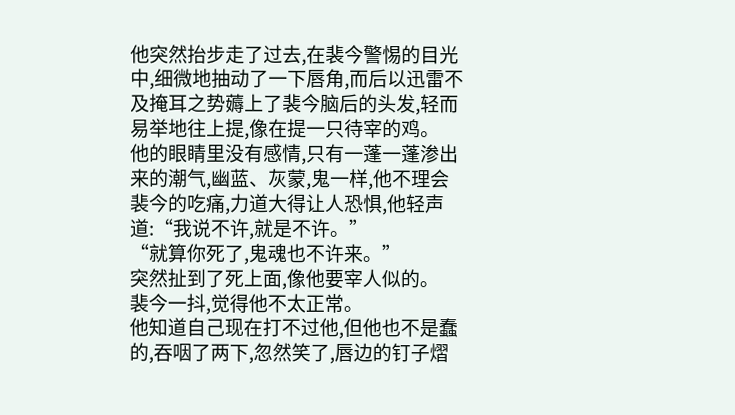他突然抬步走了过去,在裴今警惕的目光中,细微地抽动了一下唇角,而后以迅雷不及掩耳之势薅上了裴今脑后的头发,轻而易举地往上提,像在提一只待宰的鸡。
他的眼睛里没有感情,只有一蓬一蓬渗出来的潮气,幽蓝、灰蒙,鬼一样,他不理会裴今的吃痛,力道大得让人恐惧,他轻声道:“我说不许,就是不许。”
“就算你死了,鬼魂也不许来。”
突然扯到了死上面,像他要宰人似的。
裴今一抖,觉得他不太正常。
他知道自己现在打不过他,但他也不是蠢的,吞咽了两下,忽然笑了,唇边的钉子熠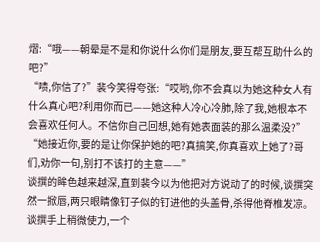熠:“哦——朝晕是不是和你说什么你们是朋友,要互帮互助什么的吧?”
“啧,你信了?”裴今笑得夸张:“哎哟,你不会真以为她这种女人有什么真心吧?利用你而已——她这种人冷心冷肺,除了我,她根本不会喜欢任何人。不信你自己回想,她有她表面装的那么温柔没?”
“她接近你,要的是让你保护她的吧?真搞笑,你真喜欢上她了?哥们,劝你一句,别打不该打的主意——”
谈撰的眸色越来越深,直到裴今以为他把对方说动了的时候,谈撰突然一掀唇,两只眼睛像钉子似的钉进他的头盖骨,杀得他脊椎发凉。
谈撰手上稍微使力,一个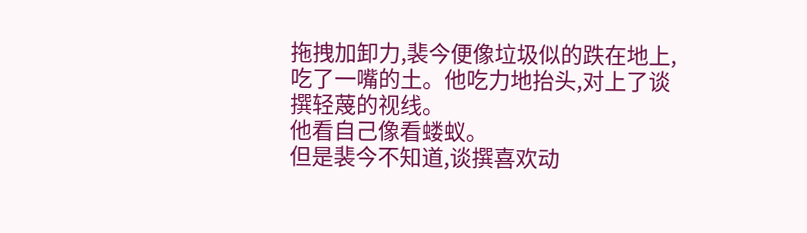拖拽加卸力,裴今便像垃圾似的跌在地上,吃了一嘴的土。他吃力地抬头,对上了谈撰轻蔑的视线。
他看自己像看蝼蚁。
但是裴今不知道,谈撰喜欢动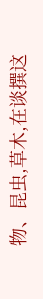物、昆虫,草木,在谈撰这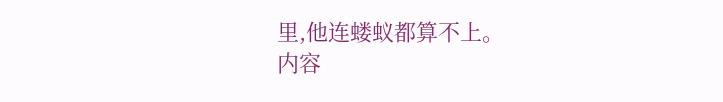里,他连蝼蚁都算不上。
内容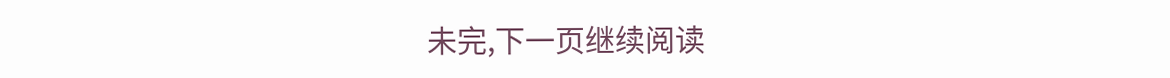未完,下一页继续阅读